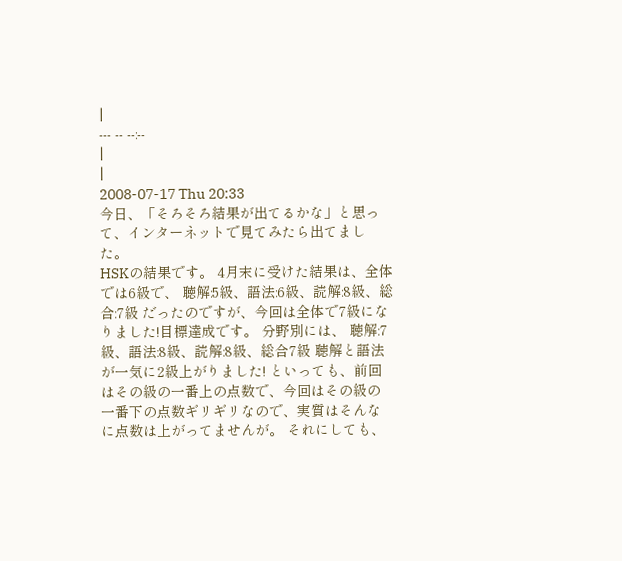|
--- -- --:--
|
|
2008-07-17 Thu 20:33
今日、「そろそろ結果が出てるかな」と思って、インターネットで見てみたら出てました。
HSKの結果です。 4月末に受けた結果は、全体では6級で、 聴解:5級、語法:6級、読解:8級、総合:7級 だったのですが、今回は全体で7級になりました!目標達成です。 分野別には、 聴解:7級、語法:8級、読解:8級、総合7級 聴解と語法が一気に2級上がりました! といっても、前回はその級の一番上の点数で、今回はその級の一番下の点数ギリギリなので、実質はそんなに点数は上がってませんが。 それにしても、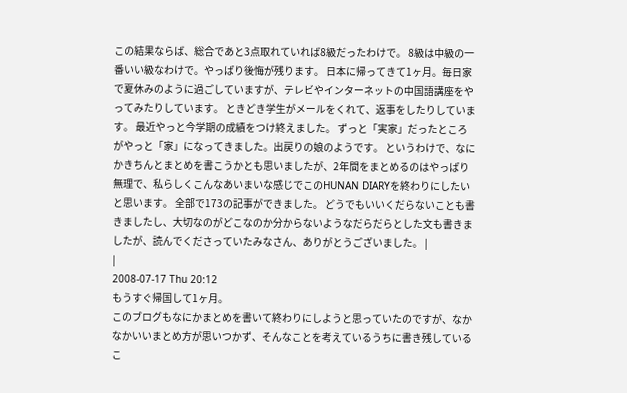この結果ならば、総合であと3点取れていれば8級だったわけで。 8級は中級の一番いい級なわけで。やっぱり後悔が残ります。 日本に帰ってきて1ヶ月。毎日家で夏休みのように過ごしていますが、テレビやインターネットの中国語講座をやってみたりしています。 ときどき学生がメールをくれて、返事をしたりしています。 最近やっと今学期の成績をつけ終えました。 ずっと「実家」だったところがやっと「家」になってきました。出戻りの娘のようです。 というわけで、なにかきちんとまとめを書こうかとも思いましたが、2年間をまとめるのはやっぱり無理で、私らしくこんなあいまいな感じでこのHUNAN DIARYを終わりにしたいと思います。 全部で173の記事ができました。 どうでもいいくだらないことも書きましたし、大切なのがどこなのか分からないようなだらだらとした文も書きましたが、読んでくださっていたみなさん、ありがとうございました。 |
|
2008-07-17 Thu 20:12
もうすぐ帰国して1ヶ月。
このブログもなにかまとめを書いて終わりにしようと思っていたのですが、なかなかいいまとめ方が思いつかず、そんなことを考えているうちに書き残しているこ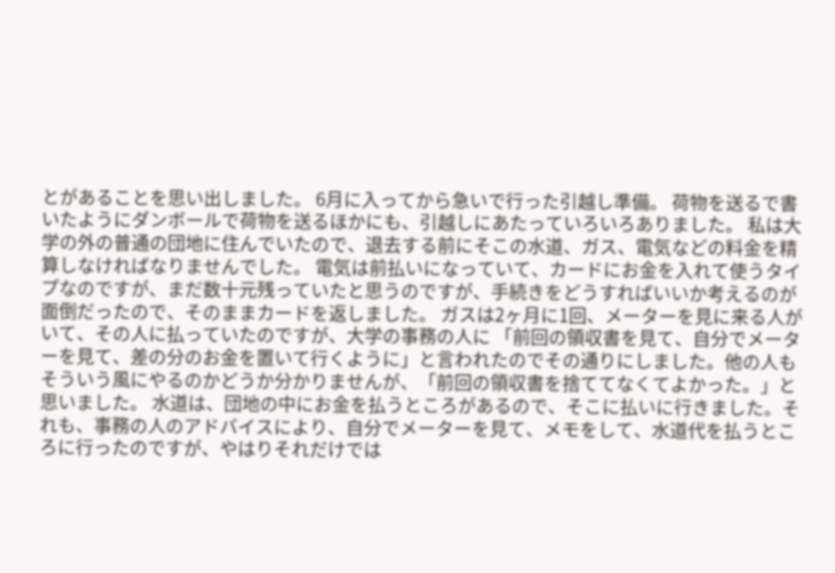とがあることを思い出しました。 6月に入ってから急いで行った引越し準備。 荷物を送るで書いたようにダンボールで荷物を送るほかにも、引越しにあたっていろいろありました。 私は大学の外の普通の団地に住んでいたので、退去する前にそこの水道、ガス、電気などの料金を精算しなければなりませんでした。 電気は前払いになっていて、カードにお金を入れて使うタイプなのですが、まだ数十元残っていたと思うのですが、手続きをどうすればいいか考えるのが面倒だったので、そのままカードを返しました。 ガスは2ヶ月に1回、メーターを見に来る人がいて、その人に払っていたのですが、大学の事務の人に 「前回の領収書を見て、自分でメーターを見て、差の分のお金を置いて行くように」と言われたのでその通りにしました。他の人もそういう風にやるのかどうか分かりませんが、「前回の領収書を捨ててなくてよかった。」と思いました。 水道は、団地の中にお金を払うところがあるので、そこに払いに行きました。それも、事務の人のアドバイスにより、自分でメーターを見て、メモをして、水道代を払うところに行ったのですが、やはりそれだけでは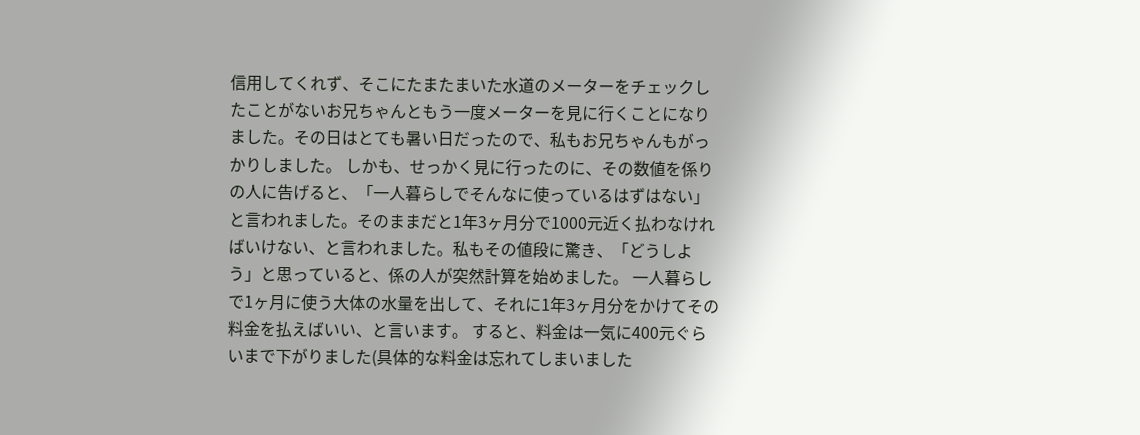信用してくれず、そこにたまたまいた水道のメーターをチェックしたことがないお兄ちゃんともう一度メーターを見に行くことになりました。その日はとても暑い日だったので、私もお兄ちゃんもがっかりしました。 しかも、せっかく見に行ったのに、その数値を係りの人に告げると、「一人暮らしでそんなに使っているはずはない」と言われました。そのままだと1年3ヶ月分で1000元近く払わなければいけない、と言われました。私もその値段に驚き、「どうしよう」と思っていると、係の人が突然計算を始めました。 一人暮らしで1ヶ月に使う大体の水量を出して、それに1年3ヶ月分をかけてその料金を払えばいい、と言います。 すると、料金は一気に400元ぐらいまで下がりました(具体的な料金は忘れてしまいました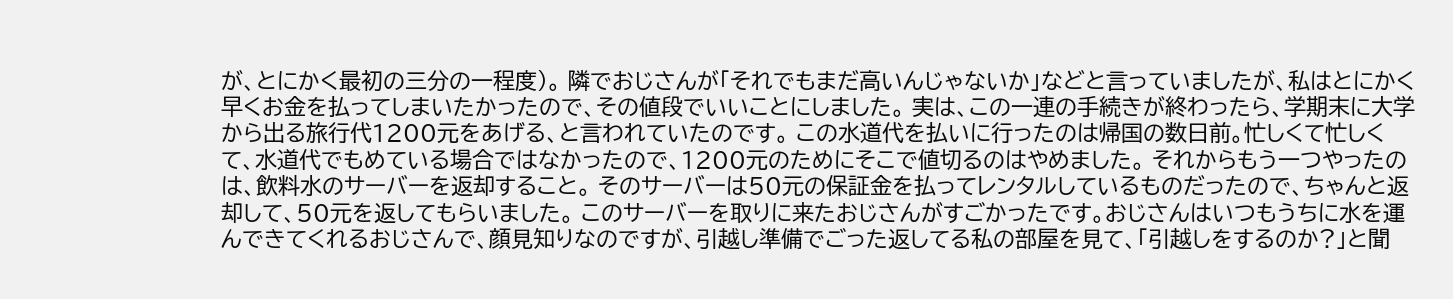が、とにかく最初の三分の一程度)。 隣でおじさんが「それでもまだ高いんじゃないか」などと言っていましたが、私はとにかく早くお金を払ってしまいたかったので、その値段でいいことにしました。 実は、この一連の手続きが終わったら、学期末に大学から出る旅行代1200元をあげる、と言われていたのです。 この水道代を払いに行ったのは帰国の数日前。忙しくて忙しくて、水道代でもめている場合ではなかったので、1200元のためにそこで値切るのはやめました。 それからもう一つやったのは、飲料水のサーバーを返却すること。 そのサーバーは50元の保証金を払ってレンタルしているものだったので、ちゃんと返却して、50元を返してもらいました。 このサーバーを取りに来たおじさんがすごかったです。おじさんはいつもうちに水を運んできてくれるおじさんで、顔見知りなのですが、引越し準備でごった返してる私の部屋を見て、「引越しをするのか?」と聞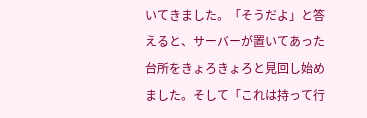いてきました。「そうだよ」と答えると、サーバーが置いてあった台所をきょろきょろと見回し始めました。そして「これは持って行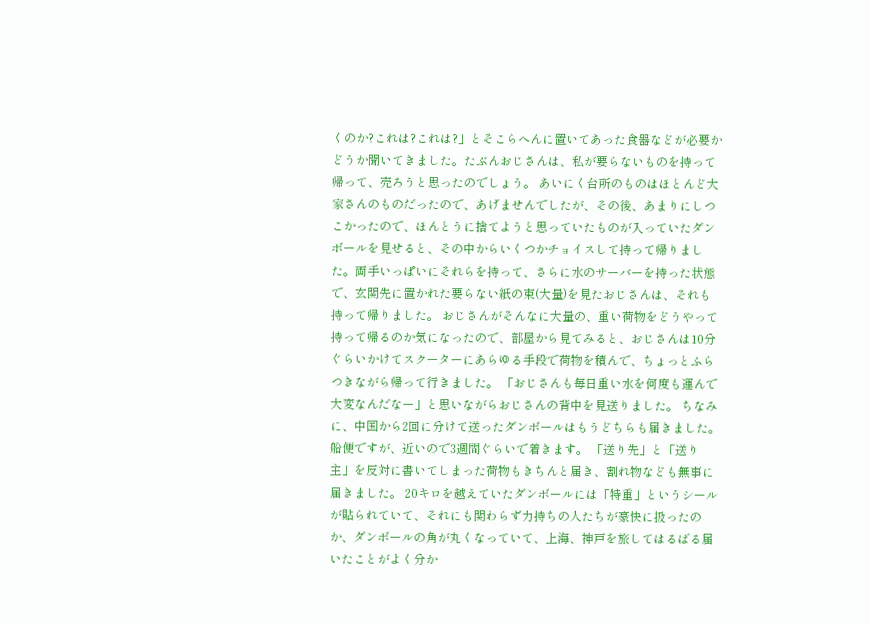くのか?これは?これは?」とそこらへんに置いてあった食器などが必要かどうか聞いてきました。たぶんおじさんは、私が要らないものを持って帰って、売ろうと思ったのでしょう。 あいにく台所のものはほとんど大家さんのものだったので、あげませんでしたが、その後、あまりにしつこかったので、ほんとうに捨てようと思っていたものが入っていたダンボールを見せると、その中からいくつかチョイスして持って帰りました。両手いっぱいにそれらを持って、さらに水のサーバーを持った状態で、玄関先に置かれた要らない紙の束(大量)を見たおじさんは、それも持って帰りました。 おじさんがそんなに大量の、重い荷物をどうやって持って帰るのか気になったので、部屋から見てみると、おじさんは10分ぐらいかけてスクーターにあらゆる手段で荷物を積んで、ちょっとふらつきながら帰って行きました。 「おじさんも毎日重い水を何度も運んで大変なんだなー」と思いながらおじさんの背中を見送りました。 ちなみに、中国から2回に分けて送ったダンボールはもうどちらも届きました。船便ですが、近いので3週間ぐらいで着きます。 「送り先」と「送り主」を反対に書いてしまった荷物もきちんと届き、割れ物なども無事に届きました。 20キロを越えていたダンボールには「特重」というシールが貼られていて、それにも関わらず力持ちの人たちが豪快に扱ったのか、ダンボールの角が丸くなっていて、上海、神戸を旅してはるばる届いたことがよく分か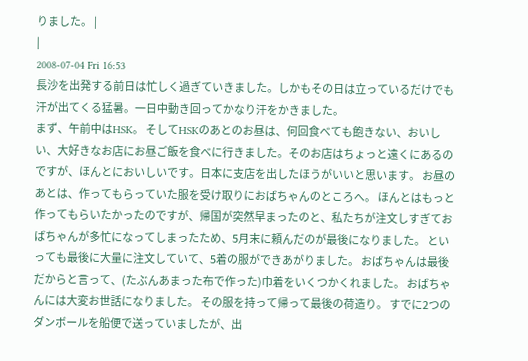りました。 |
|
2008-07-04 Fri 16:53
長沙を出発する前日は忙しく過ぎていきました。しかもその日は立っているだけでも汗が出てくる猛暑。一日中動き回ってかなり汗をかきました。
まず、午前中はHSK。 そしてHSKのあとのお昼は、何回食べても飽きない、おいしい、大好きなお店にお昼ご飯を食べに行きました。そのお店はちょっと遠くにあるのですが、ほんとにおいしいです。日本に支店を出したほうがいいと思います。 お昼のあとは、作ってもらっていた服を受け取りにおばちゃんのところへ。 ほんとはもっと作ってもらいたかったのですが、帰国が突然早まったのと、私たちが注文しすぎておばちゃんが多忙になってしまったため、5月末に頼んだのが最後になりました。 といっても最後に大量に注文していて、5着の服ができあがりました。 おばちゃんは最後だからと言って、(たぶんあまった布で作った)巾着をいくつかくれました。 おばちゃんには大変お世話になりました。 その服を持って帰って最後の荷造り。 すでに2つのダンボールを船便で送っていましたが、出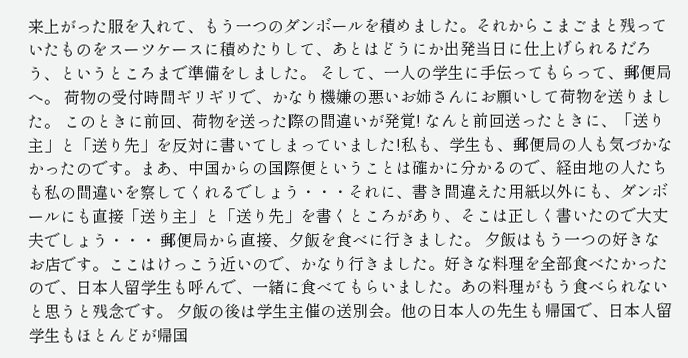来上がった服を入れて、もう一つのダンボールを積めました。それからこまごまと残っていたものをスーツケースに積めたりして、あとはどうにか出発当日に仕上げられるだろう、というところまで準備をしました。 そして、一人の学生に手伝ってもらって、郵便局へ。 荷物の受付時間ギリギリで、かなり機嫌の悪いお姉さんにお願いして荷物を送りました。 このときに前回、荷物を送った際の間違いが発覚! なんと前回送ったときに、「送り主」と「送り先」を反対に書いてしまっていました!私も、学生も、郵便局の人も気づかなかったのです。まあ、中国からの国際便ということは確かに分かるので、経由地の人たちも私の間違いを察してくれるでしょう・・・それに、書き間違えた用紙以外にも、ダンボールにも直接「送り主」と「送り先」を書くところがあり、そこは正しく書いたので大丈夫でしょう・・・ 郵便局から直接、夕飯を食べに行きました。 夕飯はもう一つの好きなお店です。ここはけっこう近いので、かなり行きました。好きな料理を全部食べたかったので、日本人留学生も呼んで、一緒に食べてもらいました。あの料理がもう食べられないと思うと残念です。 夕飯の後は学生主催の送別会。他の日本人の先生も帰国で、日本人留学生もほとんどが帰国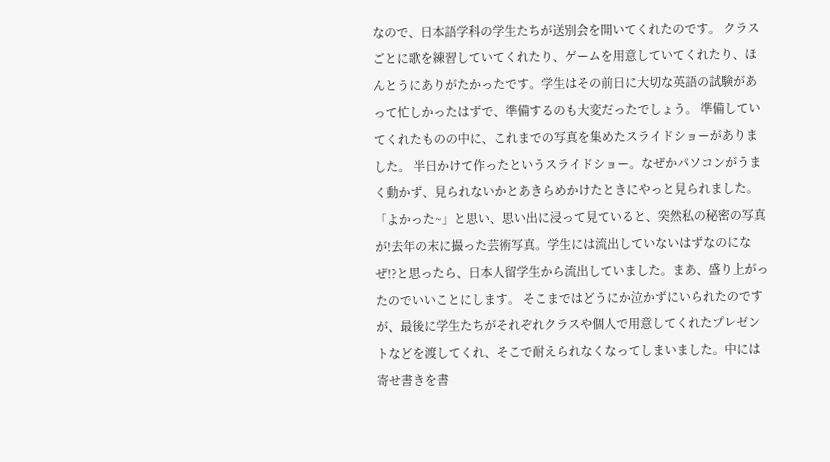なので、日本語学科の学生たちが送別会を開いてくれたのです。 クラスごとに歌を練習していてくれたり、ゲームを用意していてくれたり、ほんとうにありがたかったです。学生はその前日に大切な英語の試験があって忙しかったはずで、準備するのも大変だったでしょう。 準備していてくれたものの中に、これまでの写真を集めたスライドショーがありました。 半日かけて作ったというスライドショー。なぜかパソコンがうまく動かず、見られないかとあきらめかけたときにやっと見られました。 「よかった~」と思い、思い出に浸って見ていると、突然私の秘密の写真が!去年の末に撮った芸術写真。学生には流出していないはずなのになぜ!?と思ったら、日本人留学生から流出していました。まあ、盛り上がったのでいいことにします。 そこまではどうにか泣かずにいられたのですが、最後に学生たちがそれぞれクラスや個人で用意してくれたプレゼントなどを渡してくれ、そこで耐えられなくなってしまいました。中には寄せ書きを書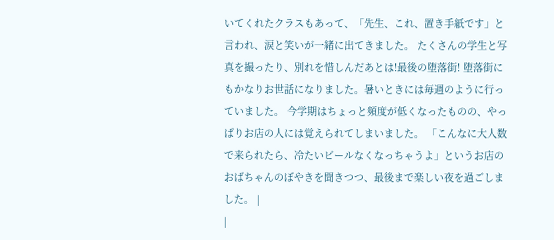いてくれたクラスもあって、「先生、これ、置き手紙です」と言われ、涙と笑いが一緒に出てきました。 たくさんの学生と写真を撮ったり、別れを惜しんだあとは!最後の堕落街! 堕落街にもかなりお世話になりました。暑いときには毎週のように行っていました。 今学期はちょっと頻度が低くなったものの、やっぱりお店の人には覚えられてしまいました。 「こんなに大人数で来られたら、冷たいビールなくなっちゃうよ」というお店のおばちゃんのぼやきを聞きつつ、最後まで楽しい夜を過ごしました。 |
|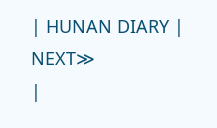| HUNAN DIARY |
NEXT≫
|